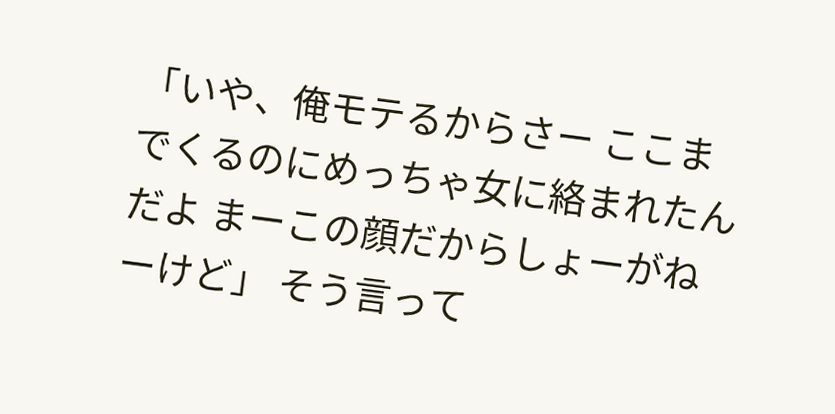「いや、俺モテるからさー ここまでくるのにめっちゃ女に絡まれたんだよ まーこの顔だからしょーがねーけど」 そう言って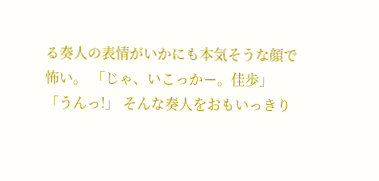る奏人の表情がいかにも本気そうな顔で怖い。 「じゃ、いこっかー。佳歩」 「うんっ!」 そんな奏人をおもいっきり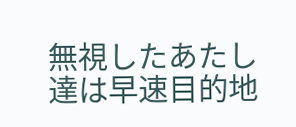無視したあたし達は早速目的地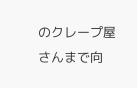のクレープ屋さんまで向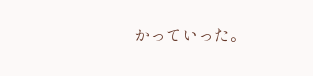かっていった。